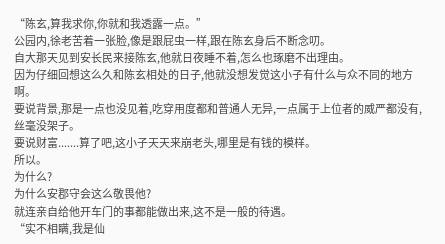“陈玄,算我求你,你就和我透露一点。”
公园内,徐老苦着一张脸,像是跟屁虫一样,跟在陈玄身后不断念叨。
自大那天见到安长民来接陈玄,他就日夜睡不着,怎么也琢磨不出理由。
因为仔细回想这么久和陈玄相处的日子,他就没想发觉这小子有什么与众不同的地方啊。
要说背景,那是一点也没见着,吃穿用度都和普通人无异,一点属于上位者的威严都没有,丝毫没架子。
要说财富.......算了吧,这小子天天来崩老头,哪里是有钱的模样。
所以。
为什么?
为什么安郡守会这么敬畏他?
就连亲自给他开车门的事都能做出来,这不是一般的待遇。
“实不相瞒,我是仙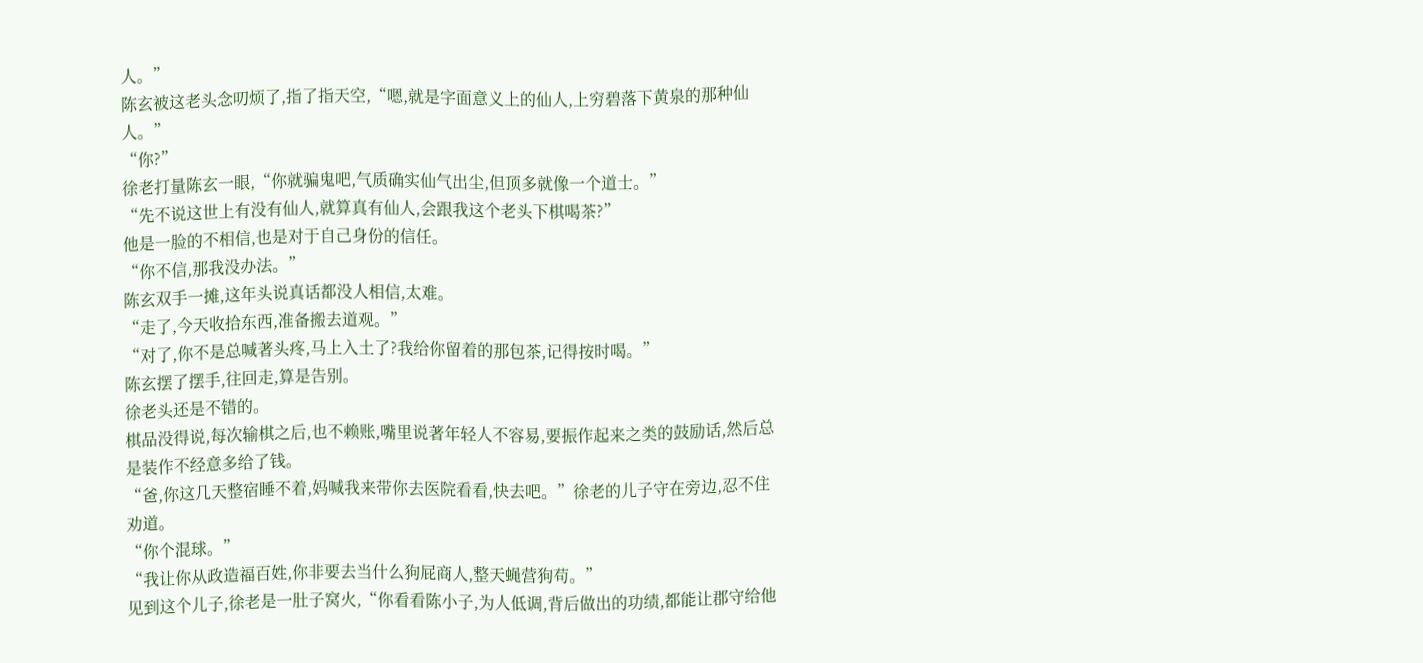人。”
陈玄被这老头念叨烦了,指了指天空,“嗯,就是字面意义上的仙人,上穷碧落下黄泉的那种仙人。”
“你?”
徐老打量陈玄一眼,“你就骗鬼吧,气质确实仙气出尘,但顶多就像一个道士。”
“先不说这世上有没有仙人,就算真有仙人,会跟我这个老头下棋喝茶?”
他是一脸的不相信,也是对于自己身份的信任。
“你不信,那我没办法。”
陈玄双手一摊,这年头说真话都没人相信,太难。
“走了,今天收拾东西,准备搬去道观。”
“对了,你不是总喊著头疼,马上入土了?我给你留着的那包茶,记得按时喝。”
陈玄摆了摆手,往回走,算是告别。
徐老头还是不错的。
棋品没得说,每次输棋之后,也不赖账,嘴里说著年轻人不容易,要振作起来之类的鼓励话,然后总是装作不经意多给了钱。
“爸,你这几天整宿睡不着,妈喊我来带你去医院看看,快去吧。”徐老的儿子守在旁边,忍不住劝道。
“你个混球。”
“我让你从政造福百姓,你非要去当什么狗屁商人,整天蝇营狗苟。”
见到这个儿子,徐老是一肚子窝火,“你看看陈小子,为人低调,背后做出的功绩,都能让郡守给他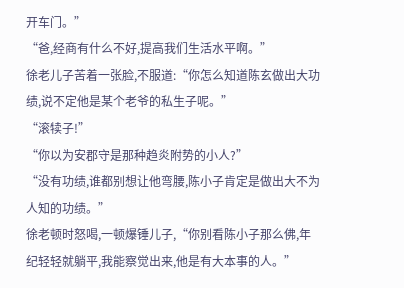开车门。”
“爸,经商有什么不好,提高我们生活水平啊。”
徐老儿子苦着一张脸,不服道:“你怎么知道陈玄做出大功绩,说不定他是某个老爷的私生子呢。”
“滚犊子!”
“你以为安郡守是那种趋炎附势的小人?”
“没有功绩,谁都别想让他弯腰,陈小子肯定是做出大不为人知的功绩。”
徐老顿时怒喝,一顿爆锤儿子,“你别看陈小子那么佛,年纪轻轻就躺平,我能察觉出来,他是有大本事的人。”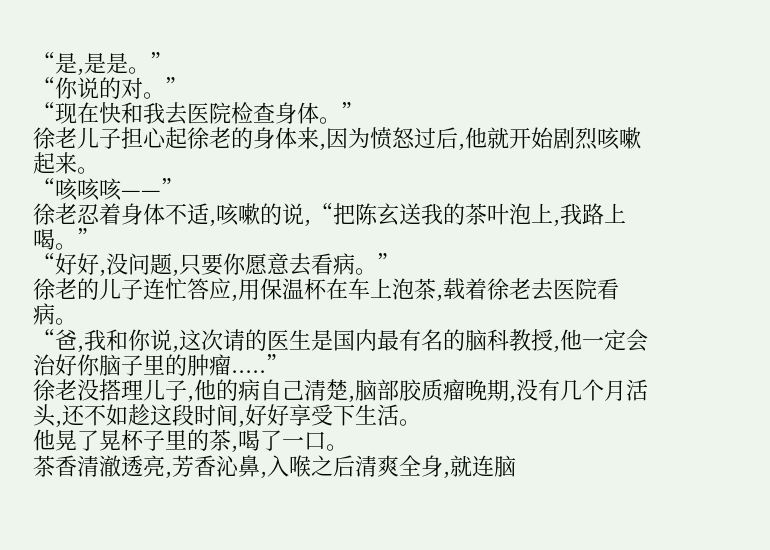“是,是是。”
“你说的对。”
“现在快和我去医院检查身体。”
徐老儿子担心起徐老的身体来,因为愤怒过后,他就开始剧烈咳嗽起来。
“咳咳咳——”
徐老忍着身体不适,咳嗽的说,“把陈玄送我的茶叶泡上,我路上喝。”
“好好,没问题,只要你愿意去看病。”
徐老的儿子连忙答应,用保温杯在车上泡茶,载着徐老去医院看病。
“爸,我和你说,这次请的医生是国内最有名的脑科教授,他一定会治好你脑子里的肿瘤.....”
徐老没搭理儿子,他的病自己清楚,脑部胶质瘤晚期,没有几个月活头,还不如趁这段时间,好好享受下生活。
他晃了晃杯子里的茶,喝了一口。
茶香清澈透亮,芳香沁鼻,入喉之后清爽全身,就连脑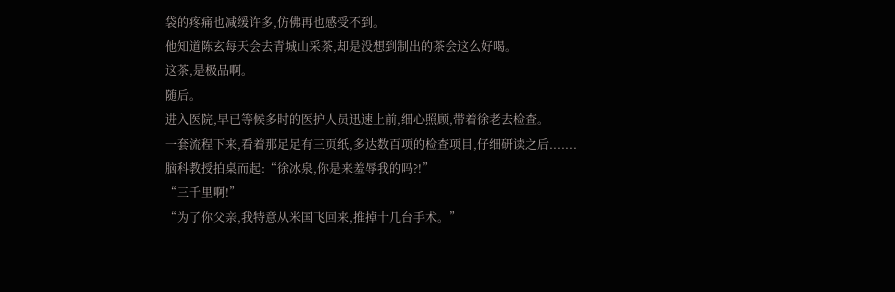袋的疼痛也减缓许多,仿佛再也感受不到。
他知道陈玄每天会去青城山采茶,却是没想到制出的茶会这么好喝。
这茶,是极品啊。
随后。
进入医院,早已等候多时的医护人员迅速上前,细心照顾,带着徐老去检查。
一套流程下来,看着那足足有三页纸,多达数百项的检查项目,仔细研读之后.......
脑科教授拍桌而起:“徐冰泉,你是来羞辱我的吗?!”
“三千里啊!”
“为了你父亲,我特意从米国飞回来,推掉十几台手术。”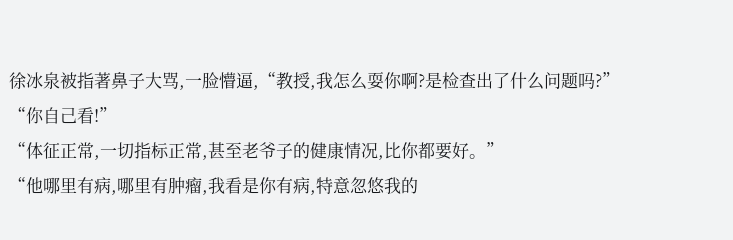徐冰泉被指著鼻子大骂,一脸懵逼,“教授,我怎么耍你啊?是检查出了什么问题吗?”
“你自己看!”
“体征正常,一切指标正常,甚至老爷子的健康情况,比你都要好。”
“他哪里有病,哪里有肿瘤,我看是你有病,特意忽悠我的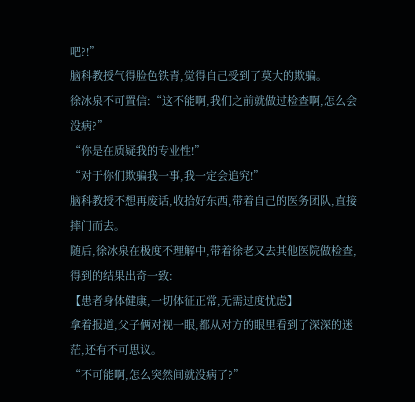吧?!”
脑科教授气得脸色铁青,觉得自己受到了莫大的欺骗。
徐冰泉不可置信:“这不能啊,我们之前就做过检查啊,怎么会没病?”
“你是在质疑我的专业性!”
“对于你们欺骗我一事,我一定会追究!”
脑科教授不想再废话,收拾好东西,带着自己的医务团队,直接摔门而去。
随后,徐冰泉在极度不理解中,带着徐老又去其他医院做检查,得到的结果出奇一致:
【患者身体健康,一切体征正常,无需过度忧虑】
拿着报道,父子俩对视一眼,都从对方的眼里看到了深深的迷茫,还有不可思议。
“不可能啊,怎么突然间就没病了?”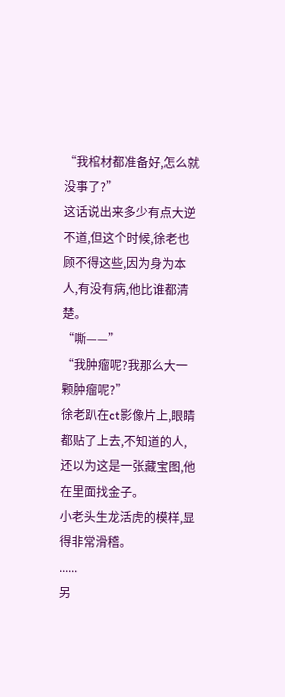“我棺材都准备好,怎么就没事了?”
这话说出来多少有点大逆不道,但这个时候,徐老也顾不得这些,因为身为本人,有没有病,他比谁都清楚。
“嘶——”
“我肿瘤呢?我那么大一颗肿瘤呢?”
徐老趴在ct影像片上,眼睛都贴了上去,不知道的人,还以为这是一张藏宝图,他在里面找金子。
小老头生龙活虎的模样,显得非常滑稽。
......
另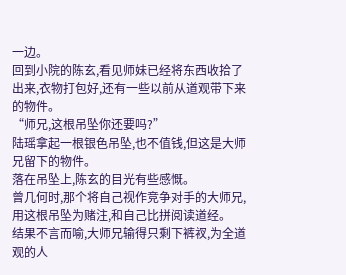一边。
回到小院的陈玄,看见师妹已经将东西收拾了出来,衣物打包好,还有一些以前从道观带下来的物件。
“师兄,这根吊坠你还要吗?”
陆瑶拿起一根银色吊坠,也不值钱,但这是大师兄留下的物件。
落在吊坠上,陈玄的目光有些感慨。
曾几何时,那个将自己视作竞争对手的大师兄,用这根吊坠为赌注,和自己比拼阅读道经。
结果不言而喻,大师兄输得只剩下裤衩,为全道观的人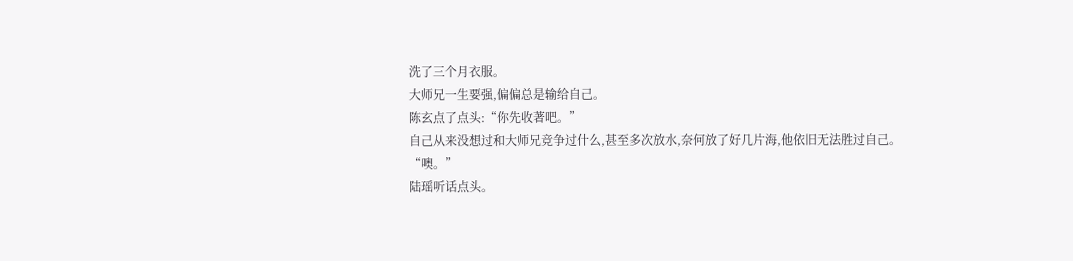洗了三个月衣服。
大师兄一生要强,偏偏总是输给自己。
陈玄点了点头:“你先收著吧。”
自己从来没想过和大师兄竞争过什么,甚至多次放水,奈何放了好几片海,他依旧无法胜过自己。
“噢。”
陆瑶听话点头。